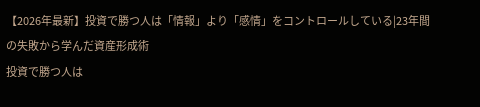【2026年最新】投資で勝つ人は「情報」より「感情」をコントロールしている|23年間の失敗から学んだ資産形成術
投資で勝つ人は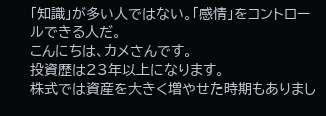「知識」が多い人ではない。「感情」をコントロールできる人だ。
こんにちは、カメさんです。
投資歴は23年以上になります。
株式では資産を大きく増やせた時期もありまし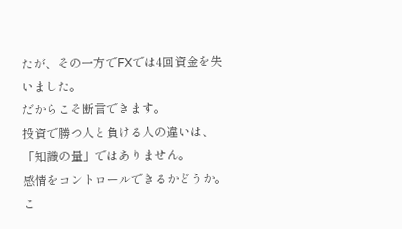たが、その一方でFXでは4回資金を失いました。
だからこそ断言できます。
投資で勝つ人と負ける人の違いは、「知識の量」ではありません。
感情をコントロールできるかどうか。
こ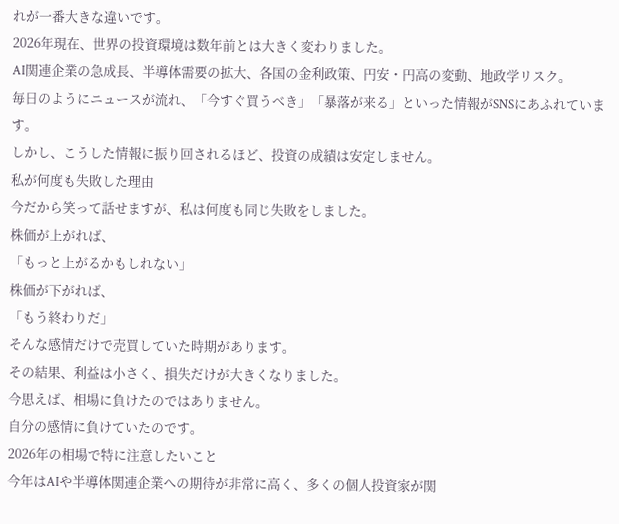れが一番大きな違いです。
2026年現在、世界の投資環境は数年前とは大きく変わりました。
AI関連企業の急成長、半導体需要の拡大、各国の金利政策、円安・円高の変動、地政学リスク。
毎日のようにニュースが流れ、「今すぐ買うべき」「暴落が来る」といった情報がSNSにあふれています。
しかし、こうした情報に振り回されるほど、投資の成績は安定しません。
私が何度も失敗した理由
今だから笑って話せますが、私は何度も同じ失敗をしました。
株価が上がれば、
「もっと上がるかもしれない」
株価が下がれば、
「もう終わりだ」
そんな感情だけで売買していた時期があります。
その結果、利益は小さく、損失だけが大きくなりました。
今思えば、相場に負けたのではありません。
自分の感情に負けていたのです。
2026年の相場で特に注意したいこと
今年はAIや半導体関連企業への期待が非常に高く、多くの個人投資家が関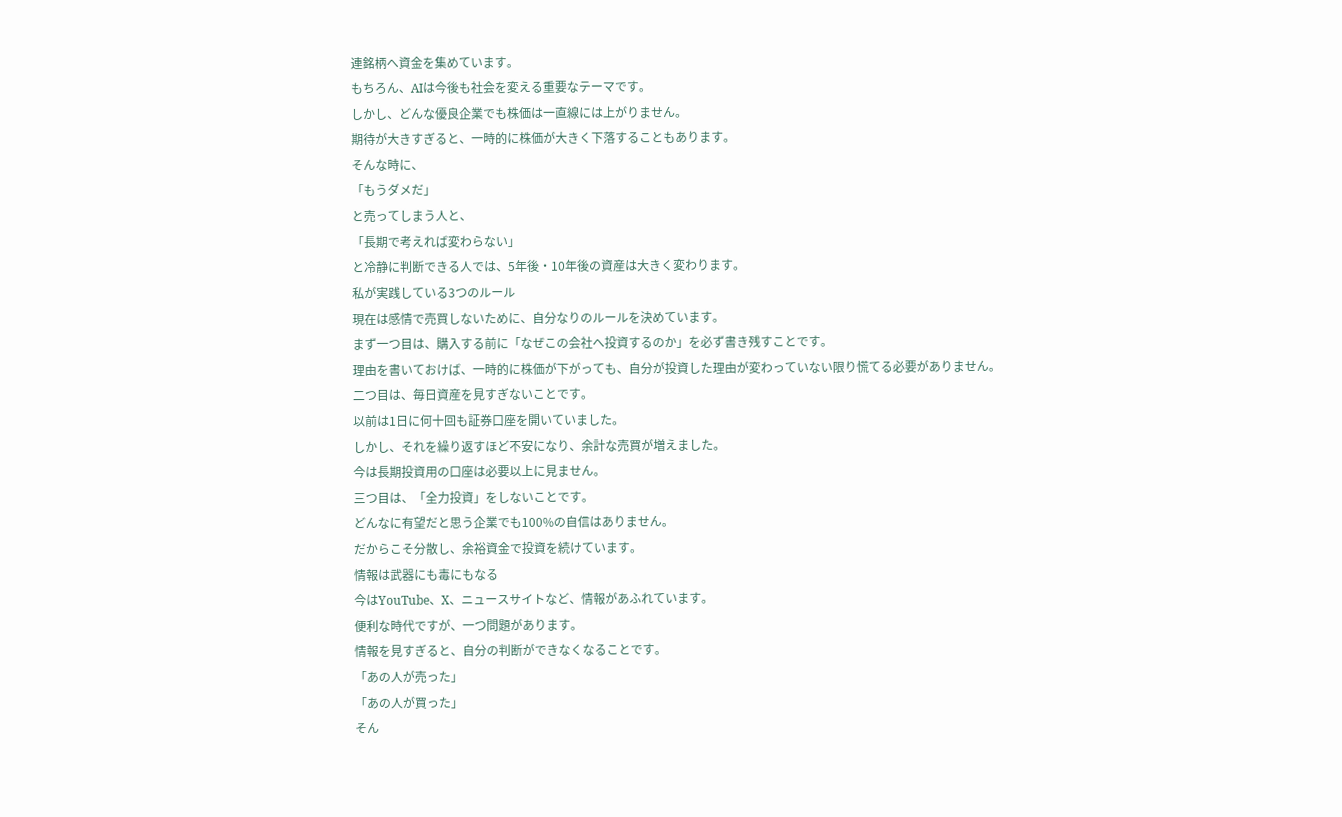連銘柄へ資金を集めています。
もちろん、AIは今後も社会を変える重要なテーマです。
しかし、どんな優良企業でも株価は一直線には上がりません。
期待が大きすぎると、一時的に株価が大きく下落することもあります。
そんな時に、
「もうダメだ」
と売ってしまう人と、
「長期で考えれば変わらない」
と冷静に判断できる人では、5年後・10年後の資産は大きく変わります。
私が実践している3つのルール
現在は感情で売買しないために、自分なりのルールを決めています。
まず一つ目は、購入する前に「なぜこの会社へ投資するのか」を必ず書き残すことです。
理由を書いておけば、一時的に株価が下がっても、自分が投資した理由が変わっていない限り慌てる必要がありません。
二つ目は、毎日資産を見すぎないことです。
以前は1日に何十回も証券口座を開いていました。
しかし、それを繰り返すほど不安になり、余計な売買が増えました。
今は長期投資用の口座は必要以上に見ません。
三つ目は、「全力投資」をしないことです。
どんなに有望だと思う企業でも100%の自信はありません。
だからこそ分散し、余裕資金で投資を続けています。
情報は武器にも毒にもなる
今はYouTube、X、ニュースサイトなど、情報があふれています。
便利な時代ですが、一つ問題があります。
情報を見すぎると、自分の判断ができなくなることです。
「あの人が売った」
「あの人が買った」
そん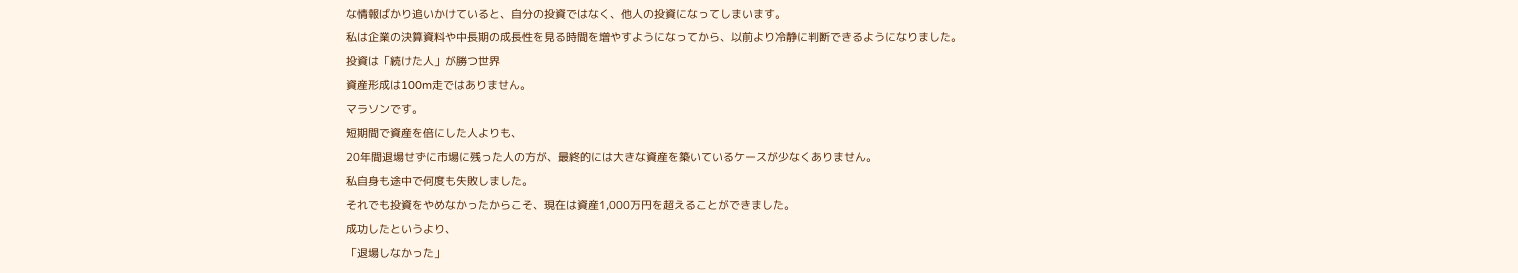な情報ばかり追いかけていると、自分の投資ではなく、他人の投資になってしまいます。
私は企業の決算資料や中長期の成長性を見る時間を増やすようになってから、以前より冷静に判断できるようになりました。
投資は「続けた人」が勝つ世界
資産形成は100m走ではありません。
マラソンです。
短期間で資産を倍にした人よりも、
20年間退場せずに市場に残った人の方が、最終的には大きな資産を築いているケースが少なくありません。
私自身も途中で何度も失敗しました。
それでも投資をやめなかったからこそ、現在は資産1,000万円を超えることができました。
成功したというより、
「退場しなかった」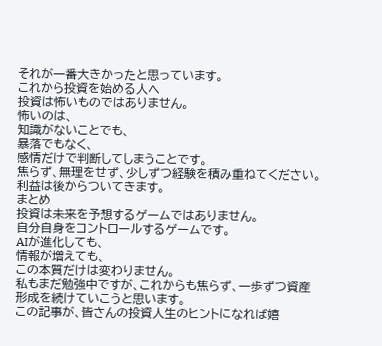それが一番大きかったと思っています。
これから投資を始める人へ
投資は怖いものではありません。
怖いのは、
知識がないことでも、
暴落でもなく、
感情だけで判断してしまうことです。
焦らず、無理をせず、少しずつ経験を積み重ねてください。
利益は後からついてきます。
まとめ
投資は未来を予想するゲームではありません。
自分自身をコントロールするゲームです。
AIが進化しても、
情報が増えても、
この本質だけは変わりません。
私もまだ勉強中ですが、これからも焦らず、一歩ずつ資産形成を続けていこうと思います。
この記事が、皆さんの投資人生のヒントになれば嬉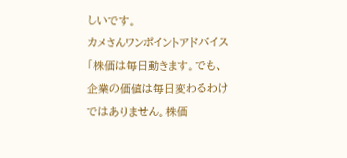しいです。
カメさんワンポイントアドバイス
「株価は毎日動きます。でも、企業の価値は毎日変わるわけではありません。株価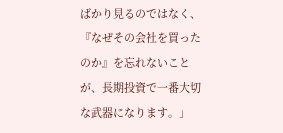ばかり見るのではなく、『なぜその会社を買ったのか』を忘れないことが、長期投資で一番大切な武器になります。」